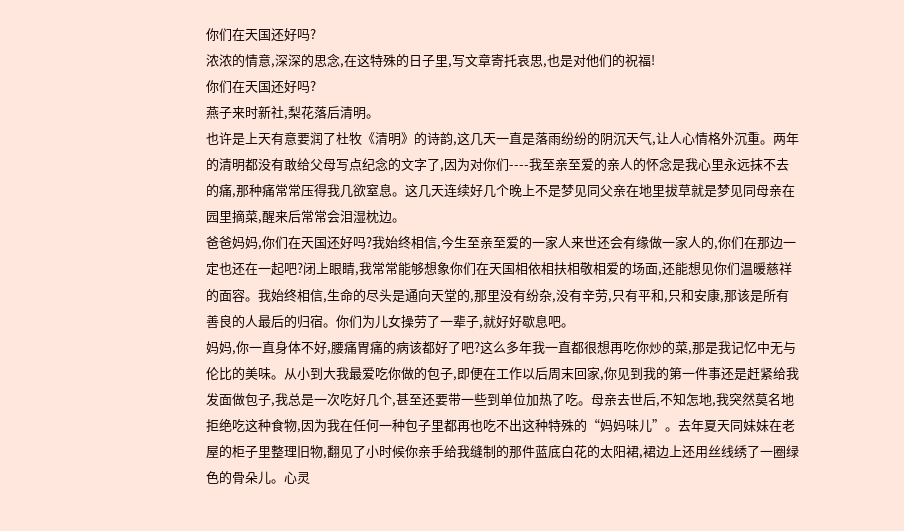你们在天国还好吗?
浓浓的情意,深深的思念,在这特殊的日子里,写文章寄托哀思,也是对他们的祝福!
你们在天国还好吗?
燕子来时新社,梨花落后清明。
也许是上天有意要润了杜牧《清明》的诗韵,这几天一直是落雨纷纷的阴沉天气,让人心情格外沉重。两年的清明都没有敢给父母写点纪念的文字了,因为对你们----我至亲至爱的亲人的怀念是我心里永远抹不去的痛,那种痛常常压得我几欲窒息。这几天连续好几个晚上不是梦见同父亲在地里拔草就是梦见同母亲在园里摘菜,醒来后常常会泪湿枕边。
爸爸妈妈,你们在天国还好吗?我始终相信,今生至亲至爱的一家人来世还会有缘做一家人的,你们在那边一定也还在一起吧?闭上眼睛,我常常能够想象你们在天国相依相扶相敬相爱的场面,还能想见你们温暖慈祥的面容。我始终相信,生命的尽头是通向天堂的,那里没有纷杂,没有辛劳,只有平和,只和安康,那该是所有善良的人最后的归宿。你们为儿女操劳了一辈子,就好好歇息吧。
妈妈,你一直身体不好,腰痛胃痛的病该都好了吧?这么多年我一直都很想再吃你炒的菜,那是我记忆中无与伦比的美味。从小到大我最爱吃你做的包子,即便在工作以后周末回家,你见到我的第一件事还是赶紧给我发面做包子,我总是一次吃好几个,甚至还要带一些到单位加热了吃。母亲去世后,不知怎地,我突然莫名地拒绝吃这种食物,因为我在任何一种包子里都再也吃不出这种特殊的“妈妈味儿”。去年夏天同妹妹在老屋的柜子里整理旧物,翻见了小时候你亲手给我缝制的那件蓝底白花的太阳裙,裙边上还用丝线绣了一圈绿色的骨朵儿。心灵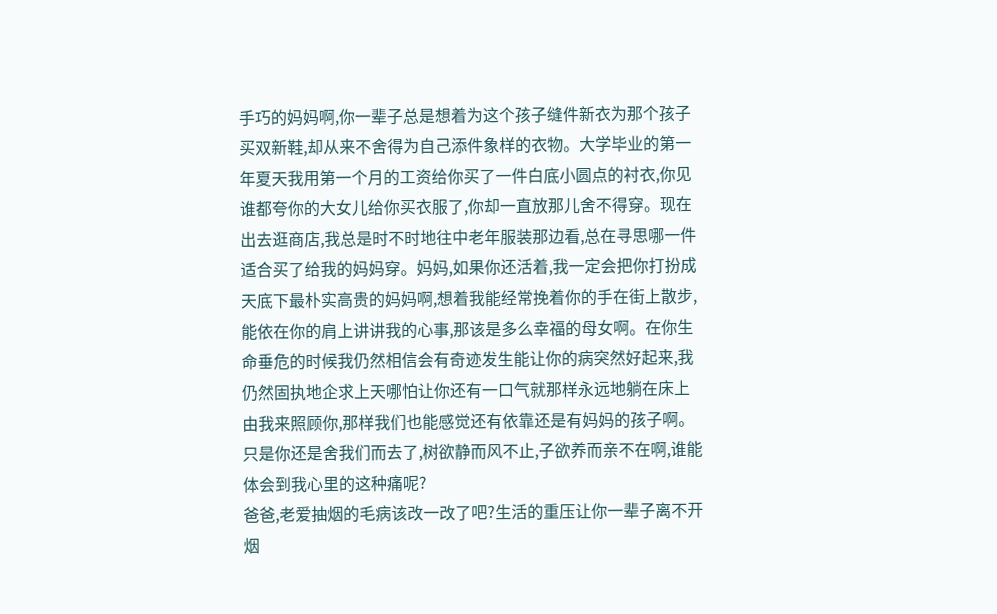手巧的妈妈啊,你一辈子总是想着为这个孩子缝件新衣为那个孩子买双新鞋,却从来不舍得为自己添件象样的衣物。大学毕业的第一年夏天我用第一个月的工资给你买了一件白底小圆点的衬衣,你见谁都夸你的大女儿给你买衣服了,你却一直放那儿舍不得穿。现在出去逛商店,我总是时不时地往中老年服装那边看,总在寻思哪一件适合买了给我的妈妈穿。妈妈,如果你还活着,我一定会把你打扮成天底下最朴实高贵的妈妈啊,想着我能经常挽着你的手在街上散步,能依在你的肩上讲讲我的心事,那该是多么幸福的母女啊。在你生命垂危的时候我仍然相信会有奇迹发生能让你的病突然好起来,我仍然固执地企求上天哪怕让你还有一口气就那样永远地躺在床上由我来照顾你,那样我们也能感觉还有依靠还是有妈妈的孩子啊。只是你还是舍我们而去了,树欲静而风不止,子欲养而亲不在啊,谁能体会到我心里的这种痛呢?
爸爸,老爱抽烟的毛病该改一改了吧?生活的重压让你一辈子离不开烟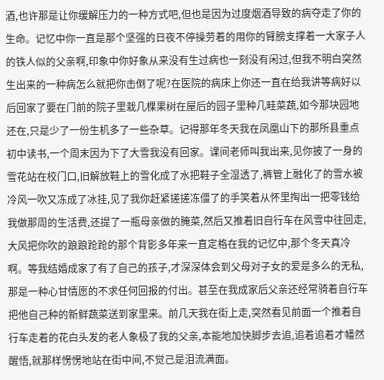酒,也许那是让你缓解压力的一种方式吧,但也是因为过度烟酒导致的病夺走了你的生命。记忆中你一直是那个坚强的日夜不停操劳着的用你的臂膀支撑着一大家子人的铁人似的父亲啊,印象中你好象从来没有生过病也一刻没有闲过,但我不明白突然生出来的一种病怎么就把你击倒了呢?在医院的病床上你还一直在给我讲等病好以后回家了要在门前的院子里栽几棵果树在屋后的园子里种几畦菜蔬,如今那块园地还在,只是少了一份生机多了一些杂草。记得那年冬天我在凤凰山下的那所县重点初中读书,一个周末因为下了大雪我没有回家。课间老师叫我出来,见你披了一身的雪花站在校门口,旧解放鞋上的雪化成了水把鞋子全湿透了,裤管上融化了的雪水被冷风一吹又冻成了冰挂,见了我你赶紧搓搓冻僵了的手笑着从怀里掏出一把零钱给我做那周的生活费,还提了一瓶母亲做的腌菜,然后又推着旧自行车在风雪中往回走,大风把你吹的踉踉跄跄的那个背影多年来一直定格在我的记忆中,那个冬天真冷啊。等我结婚成家了有了自己的孩子,才深深体会到父母对子女的爱是多么的无私,那是一种心甘情愿的不求任何回报的付出。甚至在我成家后父亲还经常骑着自行车把他自己种的新鲜蔬菜送到家里来。前几天我在街上走,突然看见前面一个推着自行车走着的花白头发的老人象极了我的父亲,本能地加快脚步去追,追着追着才幡然醒悟,就那样愣愣地站在街中间,不觉己是泪流满面。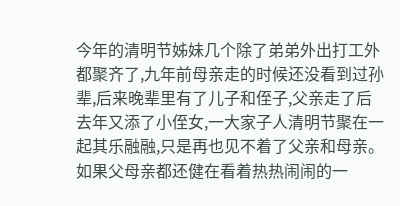今年的清明节姊妹几个除了弟弟外出打工外都聚齐了,九年前母亲走的时候还没看到过孙辈,后来晚辈里有了儿子和侄子,父亲走了后去年又添了小侄女,一大家子人清明节聚在一起其乐融融,只是再也见不着了父亲和母亲。如果父母亲都还健在看着热热闹闹的一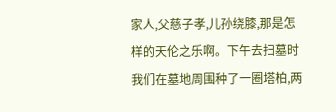家人,父慈子孝,儿孙绕膝,那是怎样的天伦之乐啊。下午去扫墓时我们在墓地周围种了一圈塔柏,两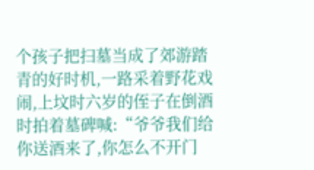个孩子把扫墓当成了郊游踏青的好时机,一路采着野花戏闹,上坟时六岁的侄子在倒酒时拍着墓碑喊:“爷爷我们给你送酒来了,你怎么不开门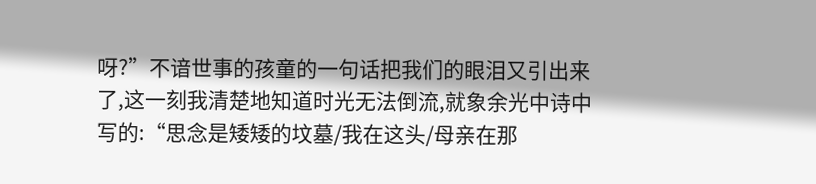呀?”不谙世事的孩童的一句话把我们的眼泪又引出来了,这一刻我清楚地知道时光无法倒流,就象余光中诗中写的:“思念是矮矮的坟墓/我在这头/母亲在那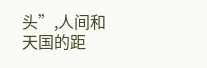头”,人间和天国的距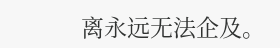离永远无法企及。